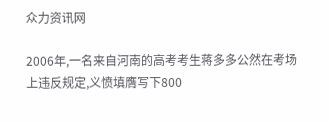众力资讯网

2006年,一名来自河南的高考考生蒋多多公然在考场上违反规定,义愤填膺写下800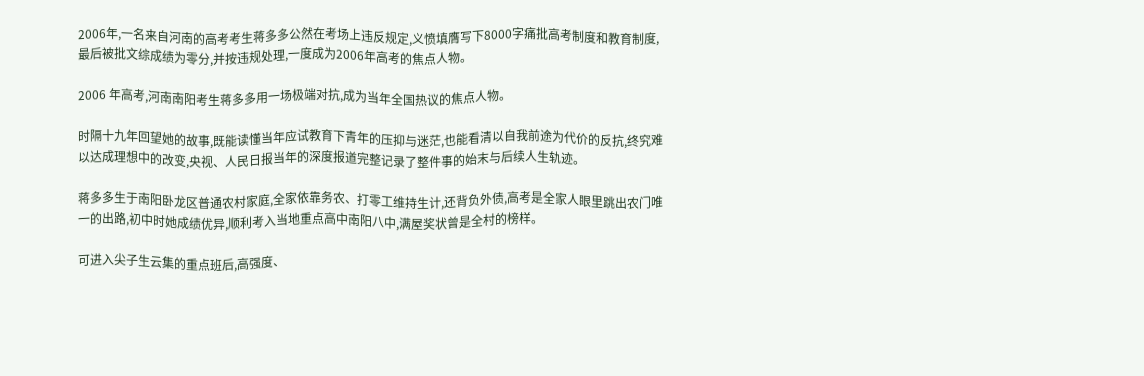2006年,一名来自河南的高考考生蒋多多公然在考场上违反规定,义愤填膺写下8000字痛批高考制度和教育制度,最后被批文综成绩为零分,并按违规处理,一度成为2006年高考的焦点人物。

2006 年高考,河南南阳考生蒋多多用一场极端对抗,成为当年全国热议的焦点人物。

时隔十九年回望她的故事,既能读懂当年应试教育下青年的压抑与迷茫,也能看清以自我前途为代价的反抗,终究难以达成理想中的改变,央视、人民日报当年的深度报道完整记录了整件事的始末与后续人生轨迹。

蒋多多生于南阳卧龙区普通农村家庭,全家依靠务农、打零工维持生计,还背负外债,高考是全家人眼里跳出农门唯一的出路,初中时她成绩优异,顺利考入当地重点高中南阳八中,满屋奖状曾是全村的榜样。

可进入尖子生云集的重点班后,高强度、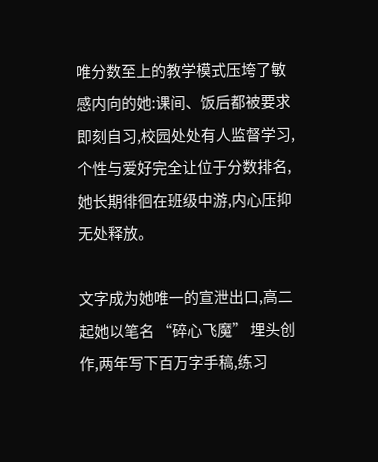唯分数至上的教学模式压垮了敏感内向的她:课间、饭后都被要求即刻自习,校园处处有人监督学习,个性与爱好完全让位于分数排名,她长期徘徊在班级中游,内心压抑无处释放。

文字成为她唯一的宣泄出口,高二起她以笔名 “碎心飞魔” 埋头创作,两年写下百万字手稿,练习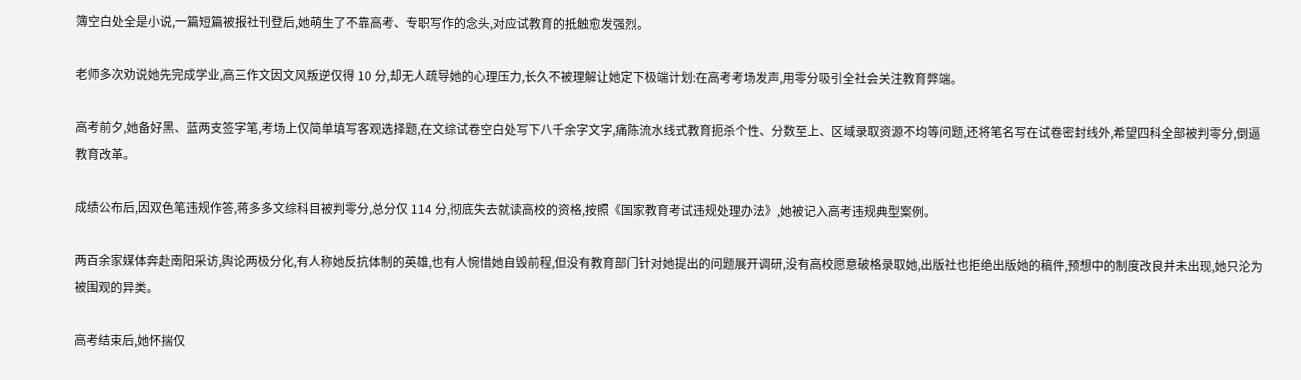簿空白处全是小说,一篇短篇被报社刊登后,她萌生了不靠高考、专职写作的念头,对应试教育的抵触愈发强烈。

老师多次劝说她先完成学业,高三作文因文风叛逆仅得 10 分,却无人疏导她的心理压力,长久不被理解让她定下极端计划:在高考考场发声,用零分吸引全社会关注教育弊端。

高考前夕,她备好黑、蓝两支签字笔,考场上仅简单填写客观选择题,在文综试卷空白处写下八千余字文字,痛陈流水线式教育扼杀个性、分数至上、区域录取资源不均等问题,还将笔名写在试卷密封线外,希望四科全部被判零分,倒逼教育改革。

成绩公布后,因双色笔违规作答,蒋多多文综科目被判零分,总分仅 114 分,彻底失去就读高校的资格,按照《国家教育考试违规处理办法》,她被记入高考违规典型案例。

两百余家媒体奔赴南阳采访,舆论两极分化,有人称她反抗体制的英雄,也有人惋惜她自毁前程,但没有教育部门针对她提出的问题展开调研,没有高校愿意破格录取她,出版社也拒绝出版她的稿件,预想中的制度改良并未出现,她只沦为被围观的异类。

高考结束后,她怀揣仅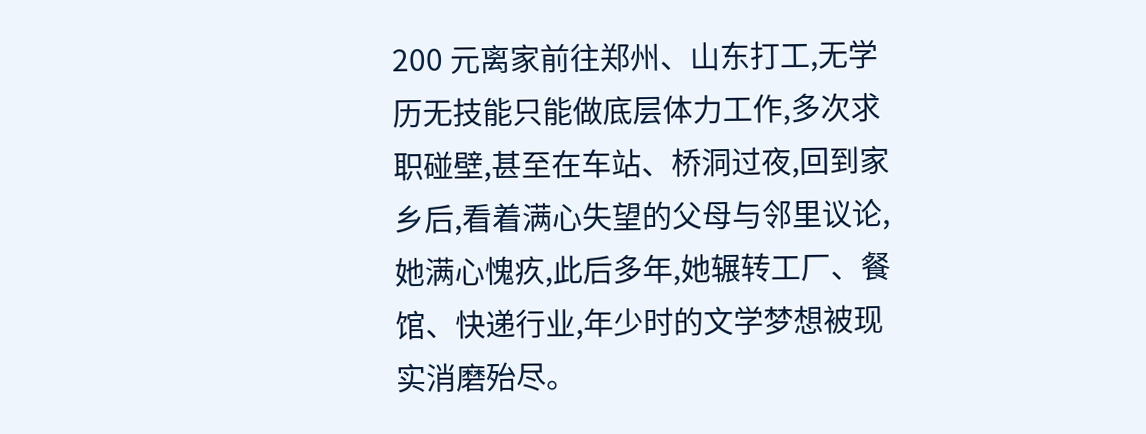200 元离家前往郑州、山东打工,无学历无技能只能做底层体力工作,多次求职碰壁,甚至在车站、桥洞过夜,回到家乡后,看着满心失望的父母与邻里议论,她满心愧疚,此后多年,她辗转工厂、餐馆、快递行业,年少时的文学梦想被现实消磨殆尽。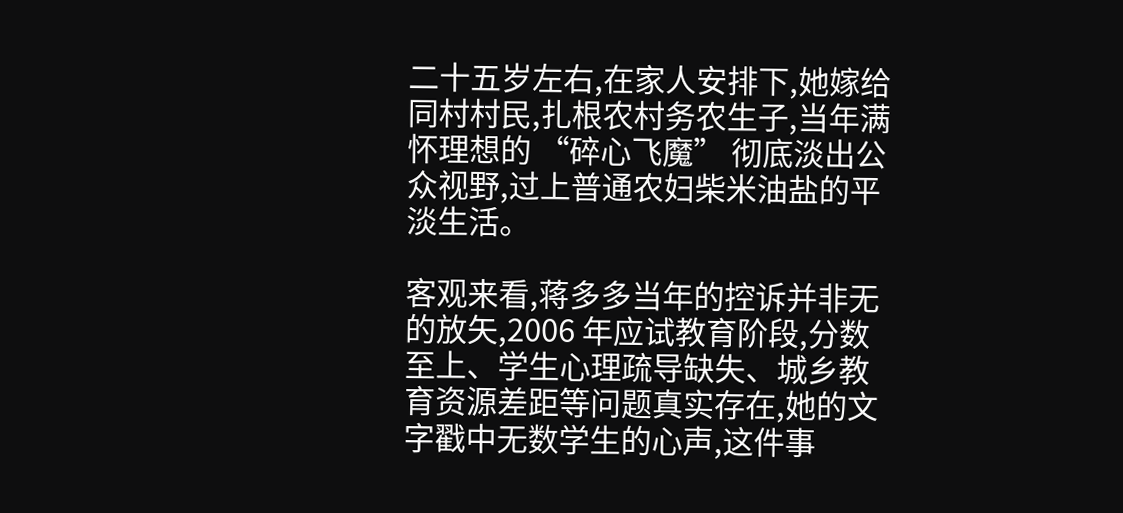二十五岁左右,在家人安排下,她嫁给同村村民,扎根农村务农生子,当年满怀理想的 “碎心飞魔” 彻底淡出公众视野,过上普通农妇柴米油盐的平淡生活。

客观来看,蒋多多当年的控诉并非无的放矢,2006 年应试教育阶段,分数至上、学生心理疏导缺失、城乡教育资源差距等问题真实存在,她的文字戳中无数学生的心声,这件事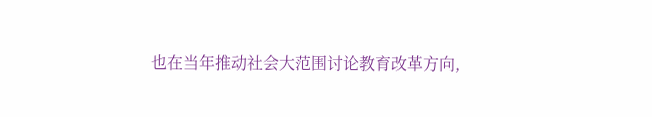也在当年推动社会大范围讨论教育改革方向,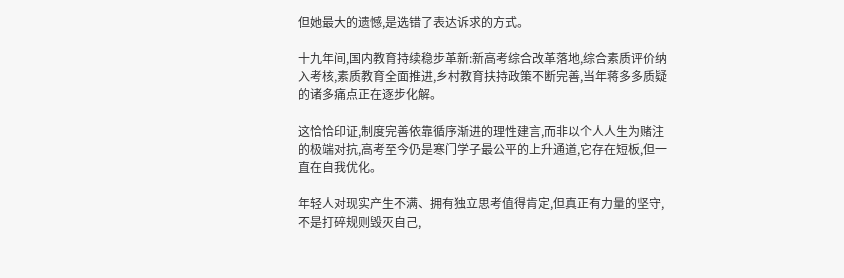但她最大的遗憾,是选错了表达诉求的方式。

十九年间,国内教育持续稳步革新:新高考综合改革落地,综合素质评价纳入考核,素质教育全面推进,乡村教育扶持政策不断完善,当年蒋多多质疑的诸多痛点正在逐步化解。

这恰恰印证,制度完善依靠循序渐进的理性建言,而非以个人人生为赌注的极端对抗,高考至今仍是寒门学子最公平的上升通道,它存在短板,但一直在自我优化。

年轻人对现实产生不满、拥有独立思考值得肯定,但真正有力量的坚守,不是打碎规则毁灭自己,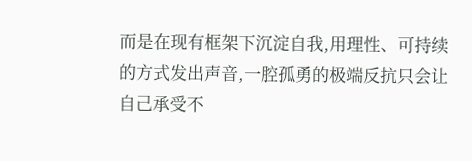而是在现有框架下沉淀自我,用理性、可持续的方式发出声音,一腔孤勇的极端反抗只会让自己承受不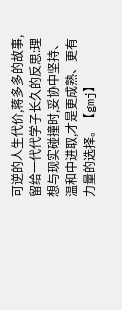可逆的人生代价,蒋多多的故事,留给一代代学子长久的反思:理想与现实碰撞时,妥协中坚持、温和中进取,才是更成熟、更有力量的选择。【gmj】